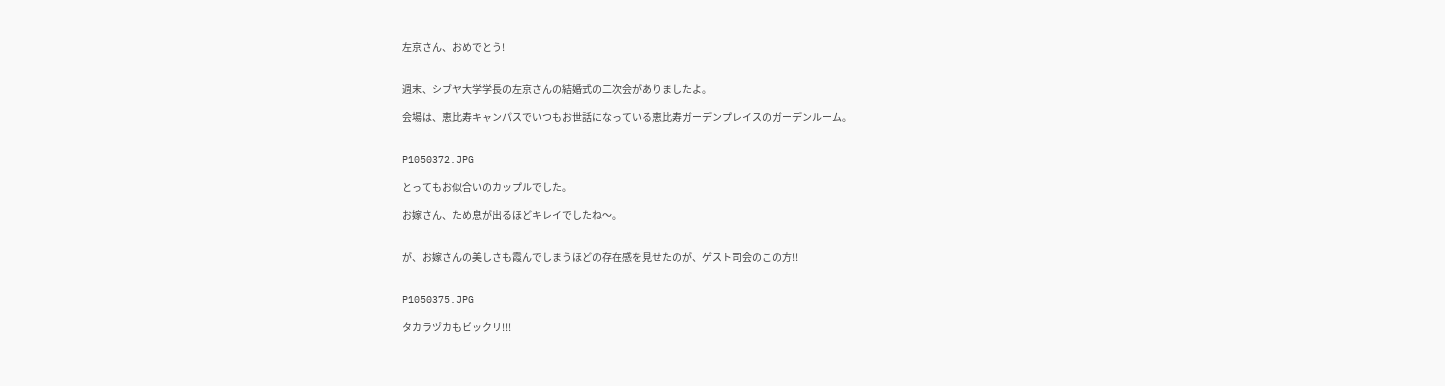左京さん、おめでとう!


週末、シブヤ大学学長の左京さんの結婚式の二次会がありましたよ。

会場は、恵比寿キャンパスでいつもお世話になっている恵比寿ガーデンプレイスのガーデンルーム。


P1050372.JPG

とってもお似合いのカップルでした。

お嫁さん、ため息が出るほどキレイでしたね〜。


が、お嫁さんの美しさも霞んでしまうほどの存在感を見せたのが、ゲスト司会のこの方!!


P1050375.JPG

タカラヅカもビックリ!!!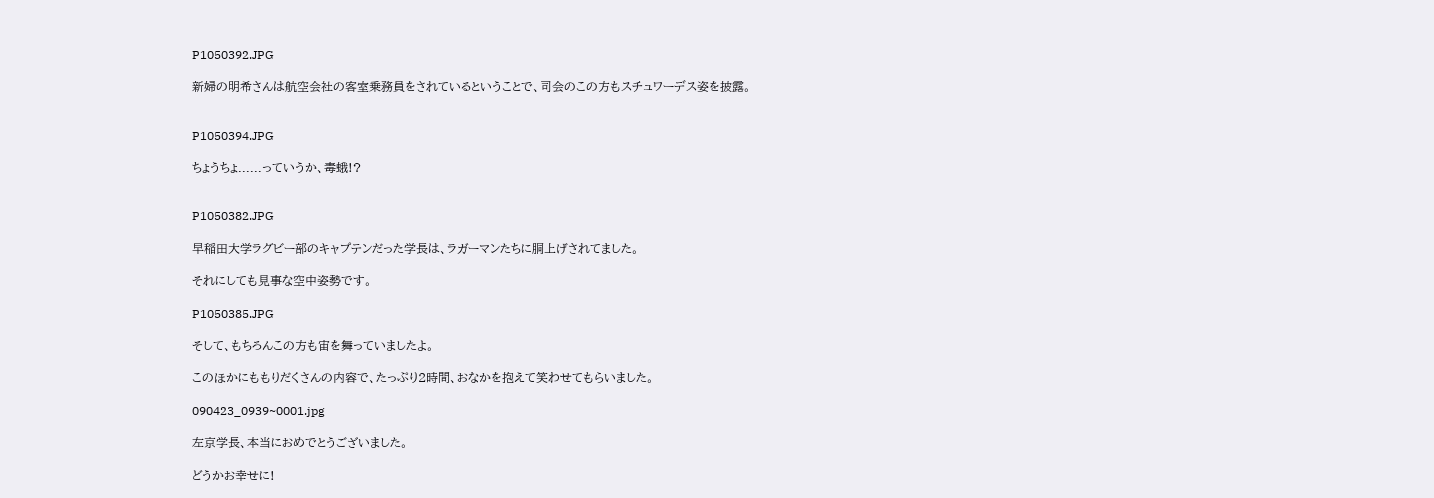P1050392.JPG

新婦の明希さんは航空会社の客室乗務員をされているということで、司会のこの方もスチュワーデス姿を披露。


P1050394.JPG

ちょうちょ......っていうか、毒蛾!?


P1050382.JPG

早稲田大学ラグビー部のキャプテンだった学長は、ラガーマンたちに胴上げされてました。

それにしても見事な空中姿勢です。

P1050385.JPG

そして、もちろんこの方も宙を舞っていましたよ。

このほかにももりだくさんの内容で、たっぷり2時間、おなかを抱えて笑わせてもらいました。

090423_0939~0001.jpg

左京学長、本当におめでとうございました。

どうかお幸せに!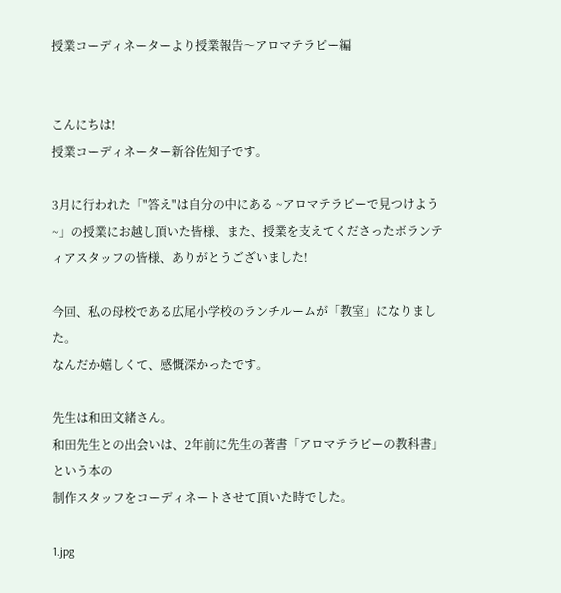授業コーディネーターより授業報告〜アロマテラピー編


こんにちは!
授業コーディネーター新谷佐知子です。

3月に行われた「"答え"は自分の中にある ~アロマテラピーで見つけよう~」の授業にお越し頂いた皆様、また、授業を支えてくださったボランティアスタッフの皆様、ありがとうございました!

今回、私の母校である広尾小学校のランチルームが「教室」になりました。
なんだか嬉しくて、感慨深かったです。

先生は和田文緒さん。
和田先生との出会いは、2年前に先生の著書「アロマテラピーの教科書」という本の
制作スタッフをコーディネートさせて頂いた時でした。

1.jpg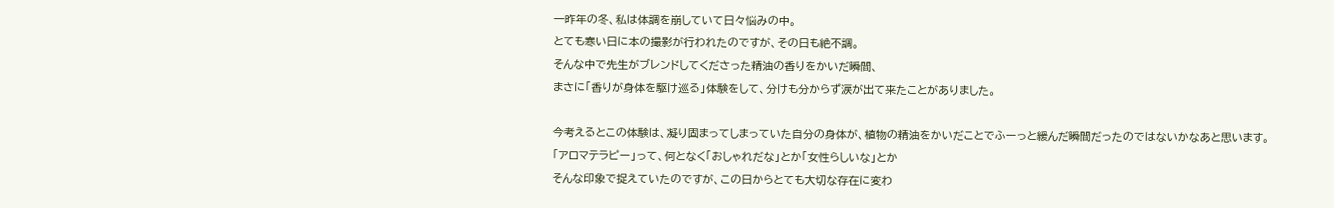一昨年の冬、私は体調を崩していて日々悩みの中。
とても寒い日に本の撮影が行われたのですが、その日も絶不調。
そんな中で先生がブレンドしてくださった精油の香りをかいだ瞬間、
まさに「香りが身体を駆け巡る」体験をして、分けも分からず涙が出て来たことがありました。

今考えるとこの体験は、凝り固まってしまっていた自分の身体が、植物の精油をかいだことでふーっと緩んだ瞬間だったのではないかなあと思います。
「アロマテラピー」って、何となく「おしゃれだな」とか「女性らしいな」とか
そんな印象で捉えていたのですが、この日からとても大切な存在に変わ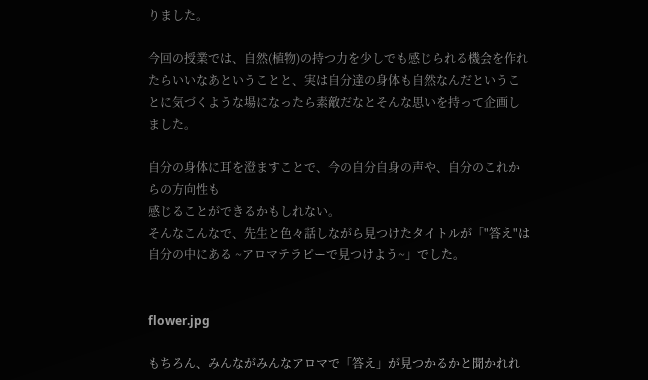りました。

今回の授業では、自然(植物)の持つ力を少しでも感じられる機会を作れたらいいなあということと、実は自分達の身体も自然なんだということに気づくような場になったら素敵だなとそんな思いを持って企画しました。

自分の身体に耳を澄ますことで、今の自分自身の声や、自分のこれからの方向性も
感じることができるかもしれない。
そんなこんなで、先生と色々話しながら見つけたタイトルが「"答え"は自分の中にある ~アロマテラピーで見つけよう~」でした。


flower.jpg

もちろん、みんながみんなアロマで「答え」が見つかるかと聞かれれ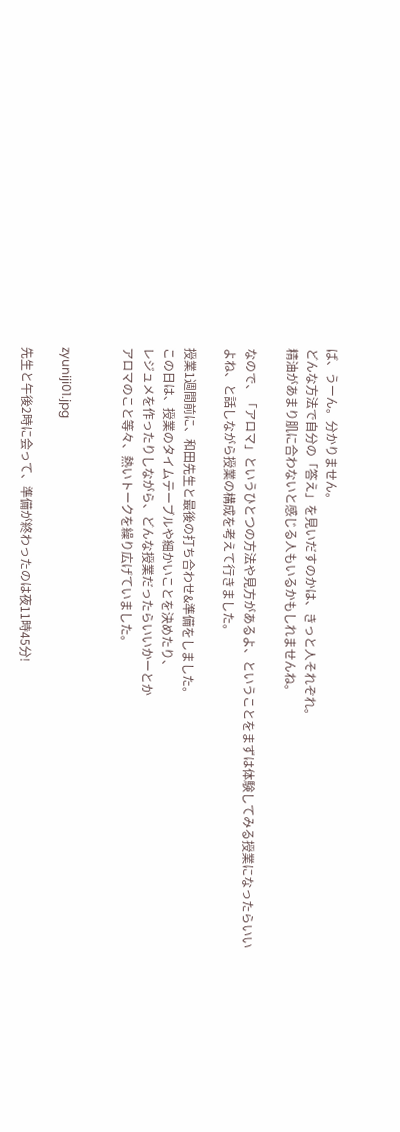ば、うーん。分かりません。
どんな方法で自分の「答え」を見いだすのかは、きっと人それぞれ。
精油があまり肌に合わないと感じる人もいるかもしれませんね。

なので、「アロマ」というひとつの方法や見方があるよ、ということをまずは体験してみる授業になったらいいよね、と話しながら授業の構成を考えて行きました。

授業1週間前に、和田先生と最後の打ち合わせ&準備をしました。
この日は、授業のタイムテーブルや細かいことを決めたり、
レジュメを作ったりしながら、どんな授業だったらいいかーとか
アロマのこと等々、熱いトークを繰り広げていました。


zyuniji01.jpg

先生と午後2時に会って、準備が終わったのは夜11時45分!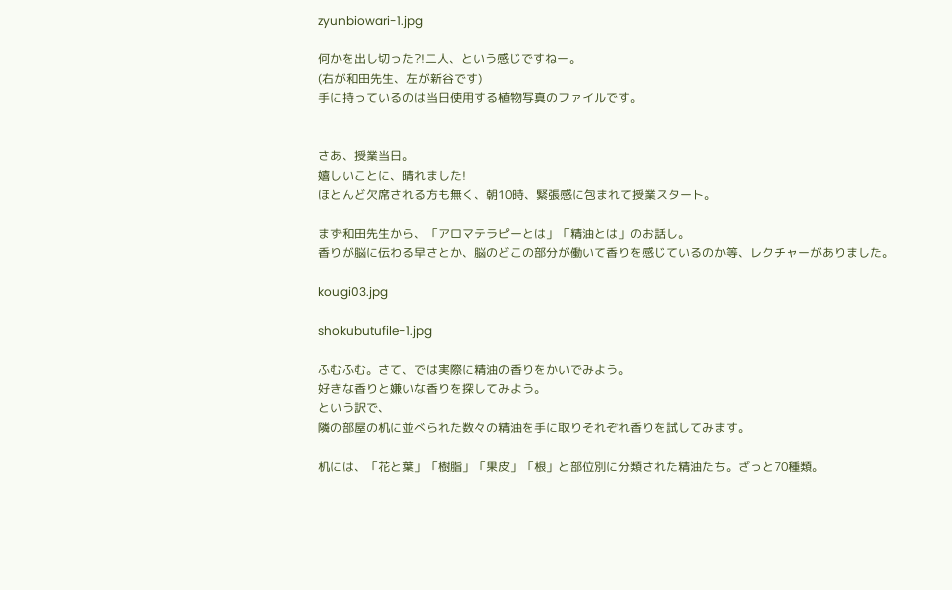zyunbiowari-1.jpg

何かを出し切った?!二人、という感じですねー。
(右が和田先生、左が新谷です)
手に持っているのは当日使用する植物写真のファイルです。


さあ、授業当日。
嬉しいことに、晴れました!
ほとんど欠席される方も無く、朝10時、緊張感に包まれて授業スタート。

まず和田先生から、「アロマテラピーとは」「精油とは」のお話し。
香りが脳に伝わる早さとか、脳のどこの部分が働いて香りを感じているのか等、レクチャーがありました。

kougi03.jpg

shokubutufile-1.jpg

ふむふむ。さて、では実際に精油の香りをかいでみよう。
好きな香りと嫌いな香りを探してみよう。
という訳で、
隣の部屋の机に並べられた数々の精油を手に取りそれぞれ香りを試してみます。

机には、「花と葉」「樹脂」「果皮」「根」と部位別に分類された精油たち。ざっと70種類。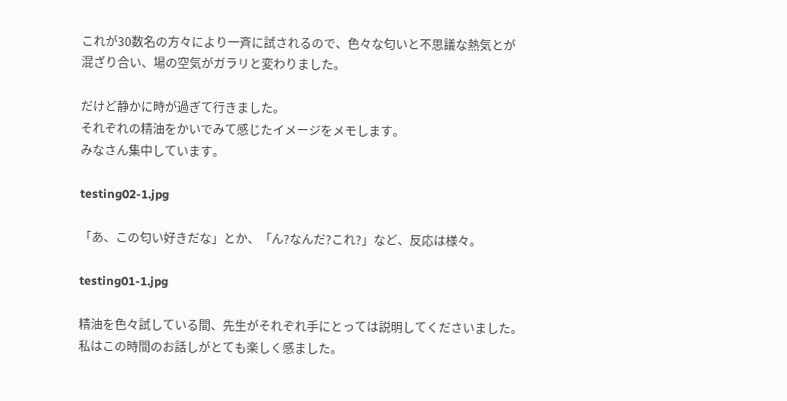これが30数名の方々により一斉に試されるので、色々な匂いと不思議な熱気とが混ざり合い、場の空気がガラリと変わりました。

だけど静かに時が過ぎて行きました。
それぞれの精油をかいでみて感じたイメージをメモします。
みなさん集中しています。

testing02-1.jpg

「あ、この匂い好きだな」とか、「ん?なんだ?これ?」など、反応は様々。

testing01-1.jpg

精油を色々試している間、先生がそれぞれ手にとっては説明してくださいました。
私はこの時間のお話しがとても楽しく感ました。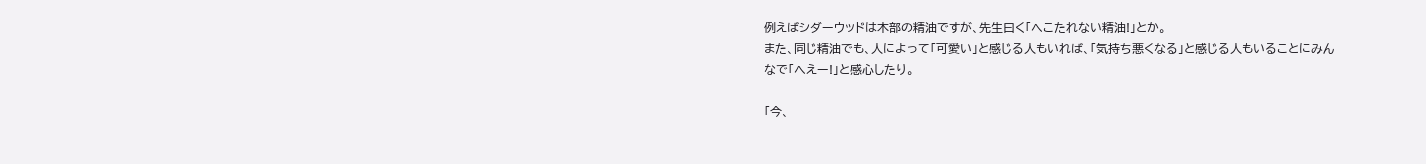例えばシダーウッドは木部の精油ですが、先生曰く「へこたれない精油!」とか。
また、同じ精油でも、人によって「可愛い」と感じる人もいれば、「気持ち悪くなる」と感じる人もいることにみんなで「へえー!」と感心したり。

「今、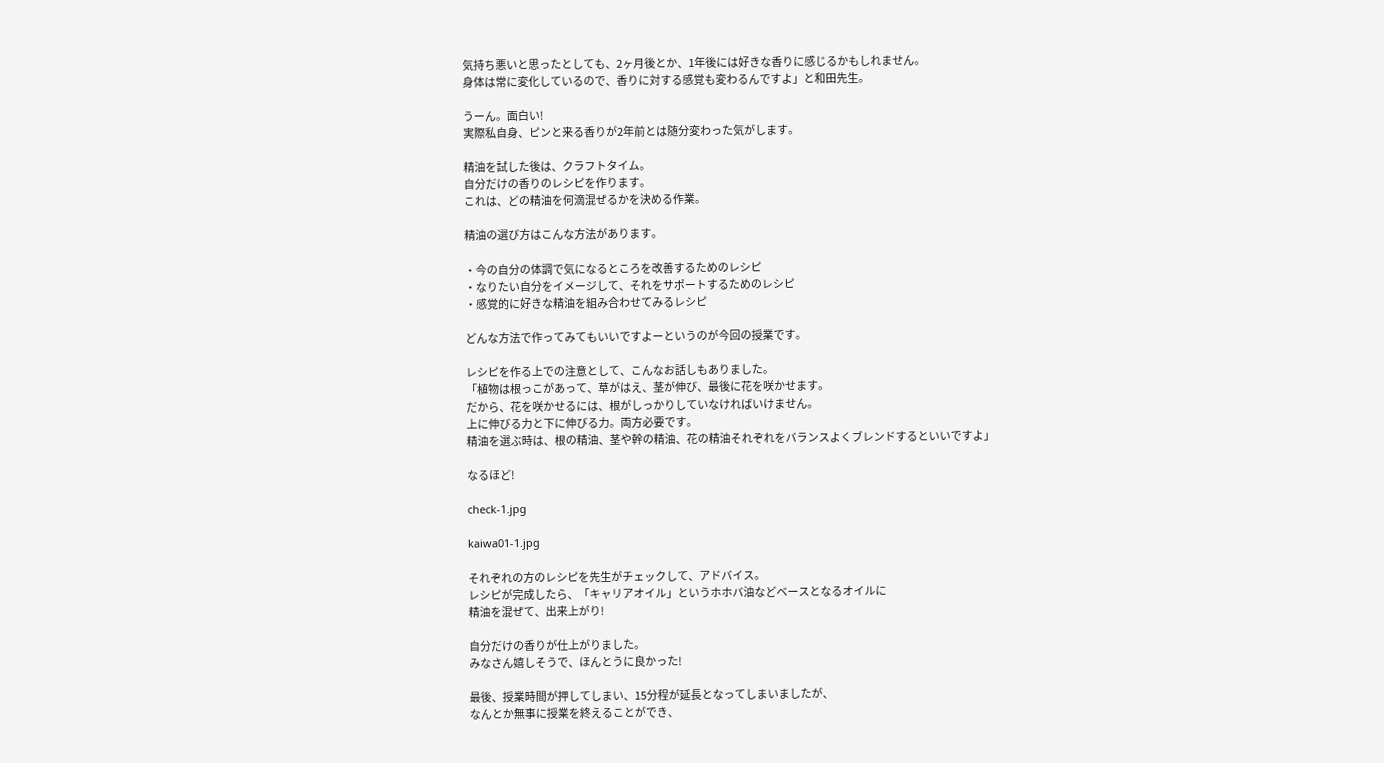気持ち悪いと思ったとしても、2ヶ月後とか、1年後には好きな香りに感じるかもしれません。
身体は常に変化しているので、香りに対する感覚も変わるんですよ」と和田先生。

うーん。面白い!
実際私自身、ピンと来る香りが2年前とは随分変わった気がします。

精油を試した後は、クラフトタイム。
自分だけの香りのレシピを作ります。
これは、どの精油を何滴混ぜるかを決める作業。

精油の選び方はこんな方法があります。

・今の自分の体調で気になるところを改善するためのレシピ
・なりたい自分をイメージして、それをサポートするためのレシピ
・感覚的に好きな精油を組み合わせてみるレシピ

どんな方法で作ってみてもいいですよーというのが今回の授業です。

レシピを作る上での注意として、こんなお話しもありました。
「植物は根っこがあって、草がはえ、茎が伸び、最後に花を咲かせます。
だから、花を咲かせるには、根がしっかりしていなければいけません。
上に伸びる力と下に伸びる力。両方必要です。
精油を選ぶ時は、根の精油、茎や幹の精油、花の精油それぞれをバランスよくブレンドするといいですよ」

なるほど!

check-1.jpg

kaiwa01-1.jpg

それぞれの方のレシピを先生がチェックして、アドバイス。
レシピが完成したら、「キャリアオイル」というホホバ油などベースとなるオイルに
精油を混ぜて、出来上がり!

自分だけの香りが仕上がりました。
みなさん嬉しそうで、ほんとうに良かった!

最後、授業時間が押してしまい、15分程が延長となってしまいましたが、
なんとか無事に授業を終えることができ、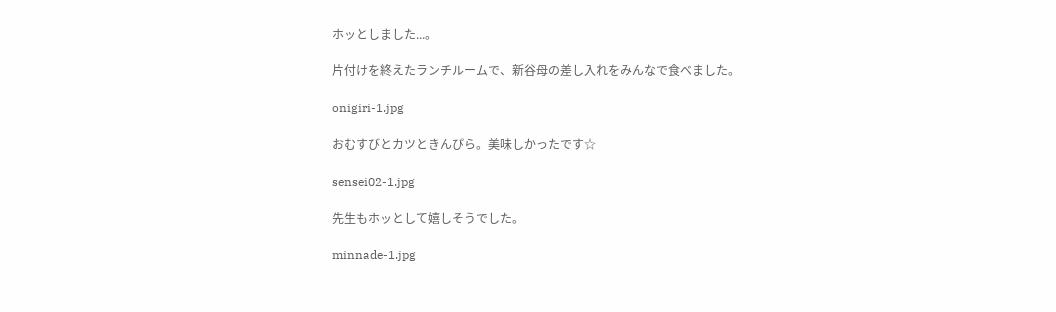ホッとしました...。

片付けを終えたランチルームで、新谷母の差し入れをみんなで食べました。

onigiri-1.jpg

おむすびとカツときんぴら。美味しかったです☆

sensei02-1.jpg

先生もホッとして嬉しそうでした。

minnade-1.jpg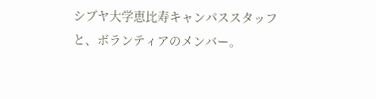シブヤ大学恵比寿キャンパススタッフと、ボランティアのメンバー。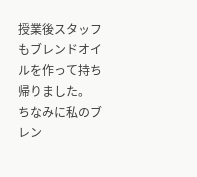授業後スタッフもブレンドオイルを作って持ち帰りました。
ちなみに私のブレン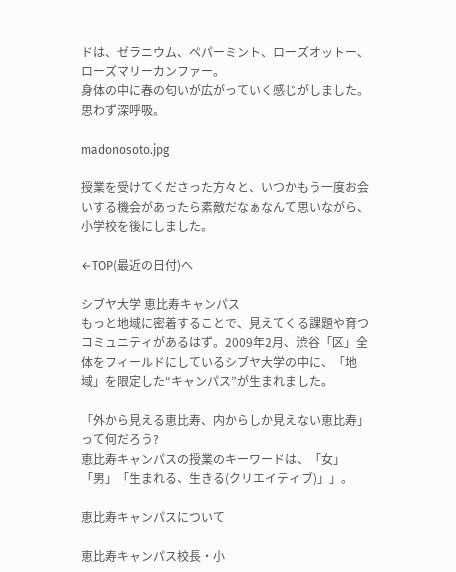ドは、ゼラニウム、ペパーミント、ローズオットー、ローズマリーカンファー。
身体の中に春の匂いが広がっていく感じがしました。
思わず深呼吸。

madonosoto.jpg

授業を受けてくださった方々と、いつかもう一度お会いする機会があったら素敵だなぁなんて思いながら、小学校を後にしました。

←TOP(最近の日付)へ

シブヤ大学 恵比寿キャンパス
もっと地域に密着することで、見えてくる課題や育つコミュニティがあるはず。2009年2月、渋谷「区」全体をフィールドにしているシブヤ大学の中に、「地域」を限定した“キャンパス”が生まれました。

「外から見える恵比寿、内からしか見えない恵比寿」って何だろう?
恵比寿キャンパスの授業のキーワードは、「女」「男」「生まれる、生きる(クリエイティブ)」」。

恵比寿キャンパスについて

恵比寿キャンパス校長・小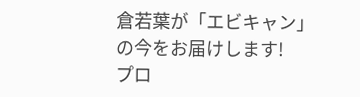倉若葉が「エビキャン」の今をお届けします!
プロ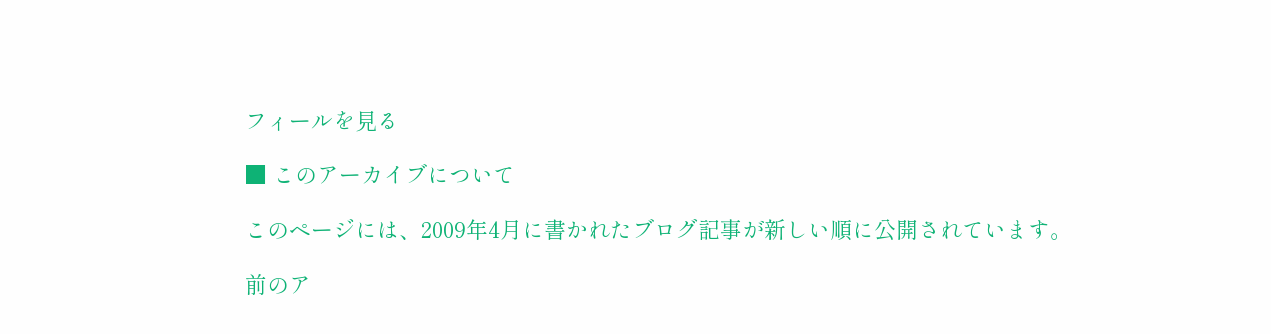フィールを見る

■ このアーカイブについて

このページには、2009年4月に書かれたブログ記事が新しい順に公開されています。

前のア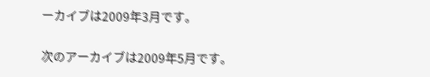ーカイブは2009年3月です。

次のアーカイブは2009年5月です。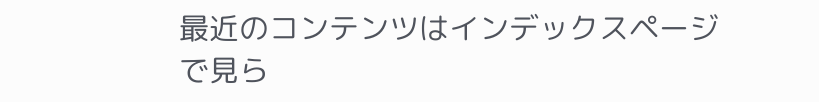最近のコンテンツはインデックスページで見ら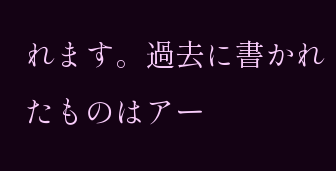れます。過去に書かれたものはアー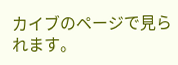カイブのページで見られます。